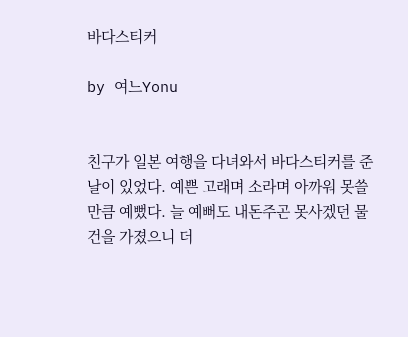바다스티커

by 여느Yonu


친구가 일본 여행을 다녀와서 바다스티커를 준 날이 있었다. 예쁜 고래며 소라며 아까워 못쓸만큼 예뻤다. 늘 예뻐도 내돈주곤 못사겠던 물건을 가졌으니 더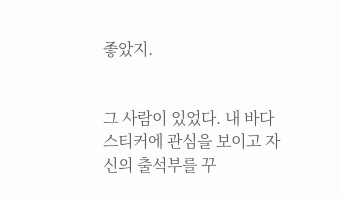좋았지.


그 사람이 있었다. 내 바다스티커에 관심을 보이고 자신의 출석부를 꾸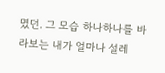몄던. 그 모습 하나하나를 바라보는 내가 얼마나 설레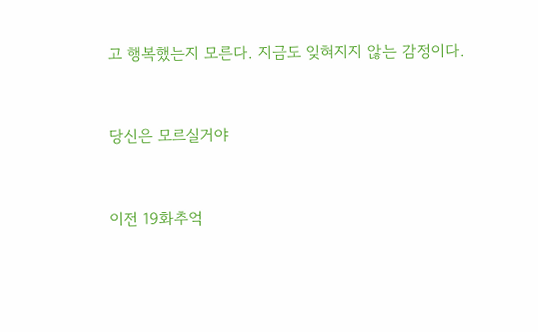고 행복했는지 모른다. 지금도 잊혀지지 않는 감정이다.


당신은 모르실거야


이전 19화추억